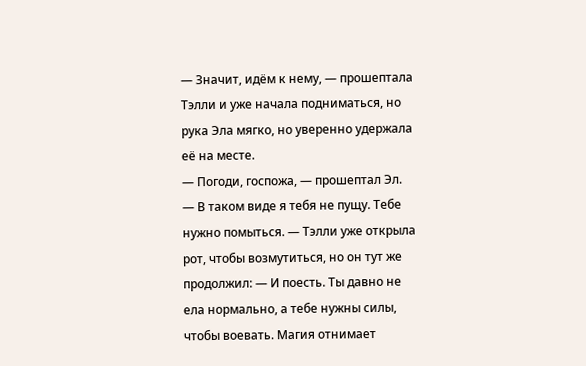— Значит, идём к нему, — прошептала Тэлли и уже начала подниматься, но рука Эла мягко, но уверенно удержала её на месте.
— Погоди, госпожа, — прошептал Эл. — В таком виде я тебя не пущу. Тебе нужно помыться. — Тэлли уже открыла рот, чтобы возмутиться, но он тут же продолжил: — И поесть. Ты давно не ела нормально, а тебе нужны силы, чтобы воевать. Магия отнимает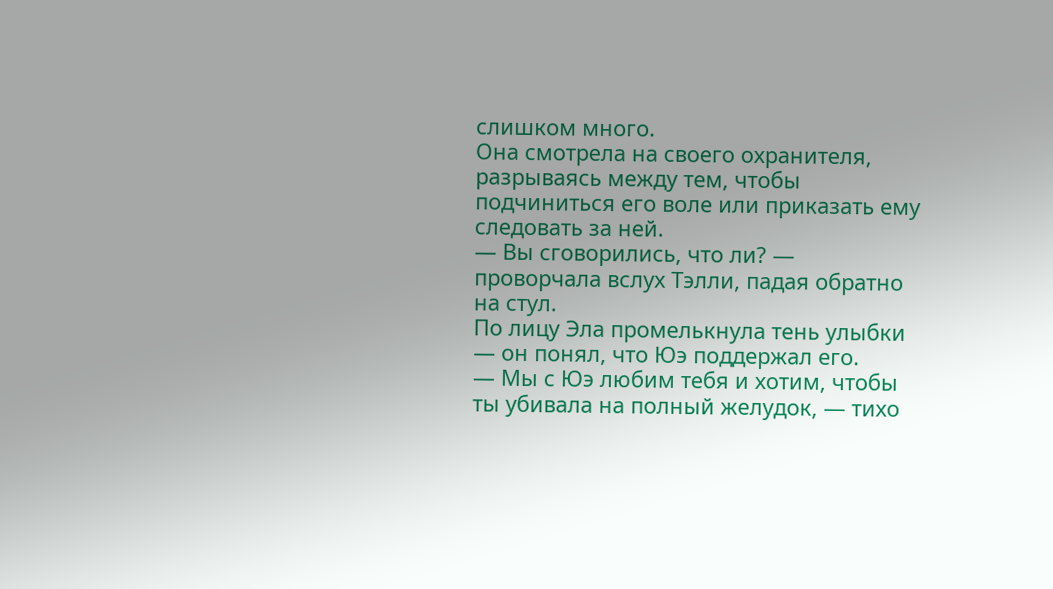слишком много.
Она смотрела на своего охранителя, разрываясь между тем, чтобы подчиниться его воле или приказать ему следовать за ней.
— Вы сговорились, что ли? — проворчала вслух Тэлли, падая обратно на стул.
По лицу Эла промелькнула тень улыбки — он понял, что Юэ поддержал его.
— Мы с Юэ любим тебя и хотим, чтобы ты убивала на полный желудок, — тихо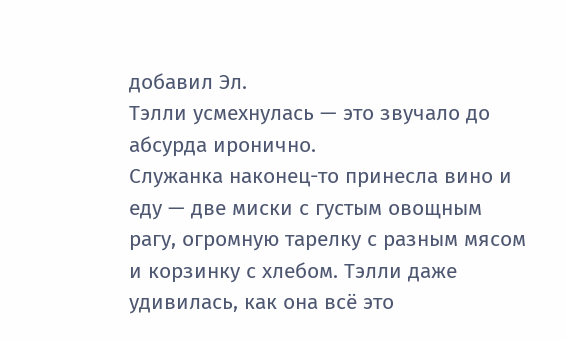добавил Эл.
Тэлли усмехнулась — это звучало до абсурда иронично.
Служанка наконец-то принесла вино и еду — две миски с густым овощным рагу, огромную тарелку с разным мясом и корзинку с хлебом. Тэлли даже удивилась, как она всё это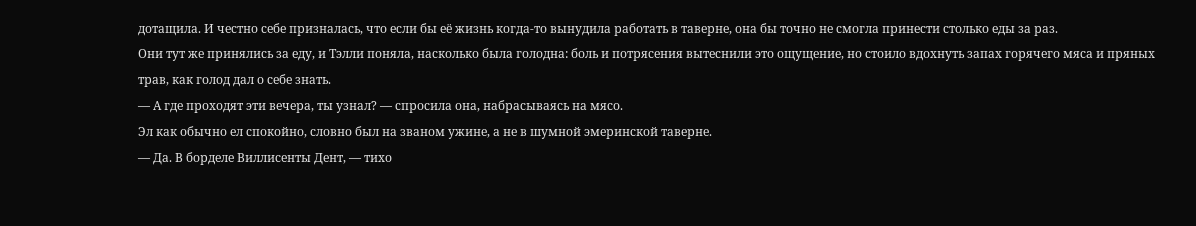дотащила. И честно себе призналась, что если бы её жизнь когда-то вынудила работать в таверне, она бы точно не смогла принести столько еды за раз.
Они тут же принялись за еду, и Тэлли поняла, насколько была голодна: боль и потрясения вытеснили это ощущение, но стоило вдохнуть запах горячего мяса и пряных трав, как голод дал о себе знать.
— А где проходят эти вечера, ты узнал? — спросила она, набрасываясь на мясо.
Эл как обычно ел спокойно, словно был на званом ужине, а не в шумной эмеринской таверне.
— Да. В борделе Виллисенты Дент, — тихо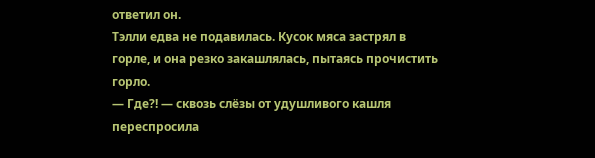ответил он.
Тэлли едва не подавилась. Кусок мяса застрял в горле, и она резко закашлялась, пытаясь прочистить горло.
— Где?! — сквозь слёзы от удушливого кашля переспросила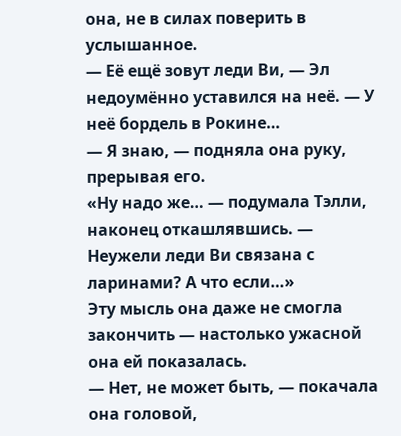она, не в силах поверить в услышанное.
— Её ещё зовут леди Ви, — Эл недоумённо уставился на неё. — У неё бордель в Рокине…
— Я знаю, — подняла она руку, прерывая его.
«Ну надо же… — подумала Тэлли, наконец откашлявшись. — Неужели леди Ви связана с ларинами? А что если…»
Эту мысль она даже не смогла закончить — настолько ужасной она ей показалась.
— Нет, не может быть, — покачала она головой,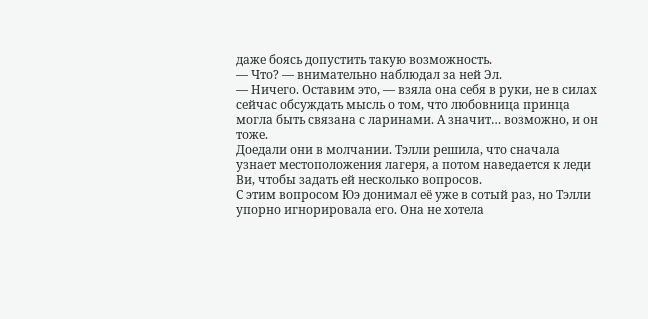даже боясь допустить такую возможность.
— Что? — внимательно наблюдал за ней Эл.
— Ничего. Оставим это, — взяла она себя в руки, не в силах сейчас обсуждать мысль о том, что любовница принца могла быть связана с ларинами. А значит… возможно, и он тоже.
Доедали они в молчании. Тэлли решила, что сначала узнает местоположения лагеря, а потом наведается к леди Ви, чтобы задать ей несколько вопросов.
С этим вопросом Юэ донимал её уже в сотый раз, но Тэлли упорно игнорировала его. Она не хотела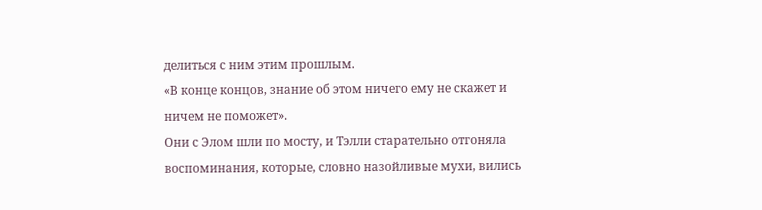делиться с ним этим прошлым.
«В конце концов, знание об этом ничего ему не скажет и ничем не поможет».
Они с Элом шли по мосту, и Тэлли старательно отгоняла воспоминания, которые, словно назойливые мухи, вились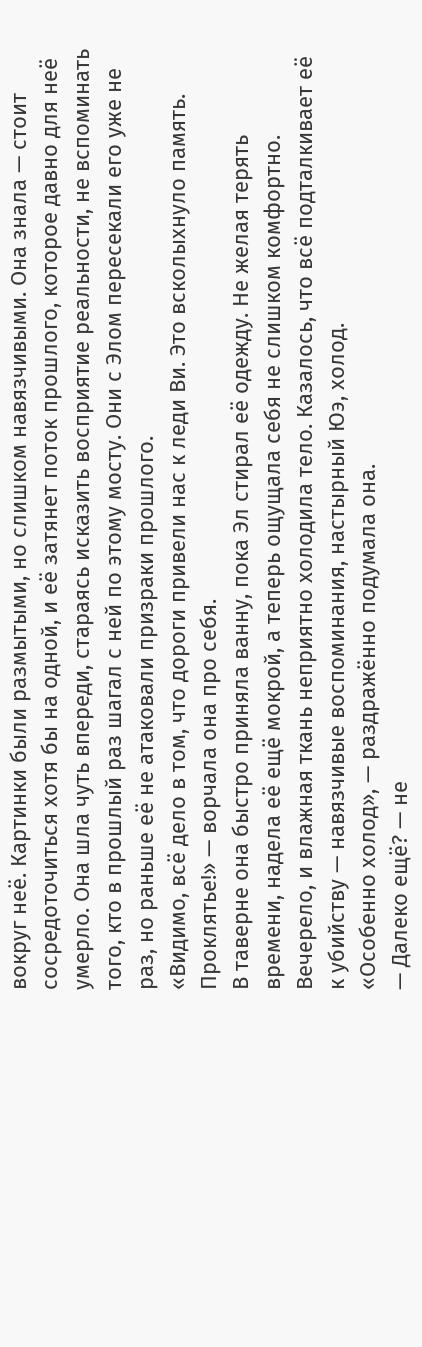вокруг неё. Картинки были размытыми, но слишком навязчивыми. Она знала — стоит сосредоточиться хотя бы на одной, и её затянет поток прошлого, которое давно для неё умерло. Она шла чуть впереди, стараясь исказить восприятие реальности, не вспоминать того, кто в прошлый раз шагал с ней по этому мосту. Они с Элом пересекали его уже не раз, но раньше её не атаковали призраки прошлого.
«Видимо, всё дело в том, что дороги привели нас к леди Ви. Это всколыхнуло память. Проклятье!» — ворчала она про себя.
В таверне она быстро приняла ванну, пока Эл стирал её одежду. Не желая терять времени, надела её ещё мокрой, а теперь ощущала себя не слишком комфортно. Вечерело, и влажная ткань неприятно холодила тело. Казалось, что всё подталкивает её к убийству — навязчивые воспоминания, настырный Юэ, холод.
«Особенно холод», — раздражённо подумала она.
— Далеко ещё? — не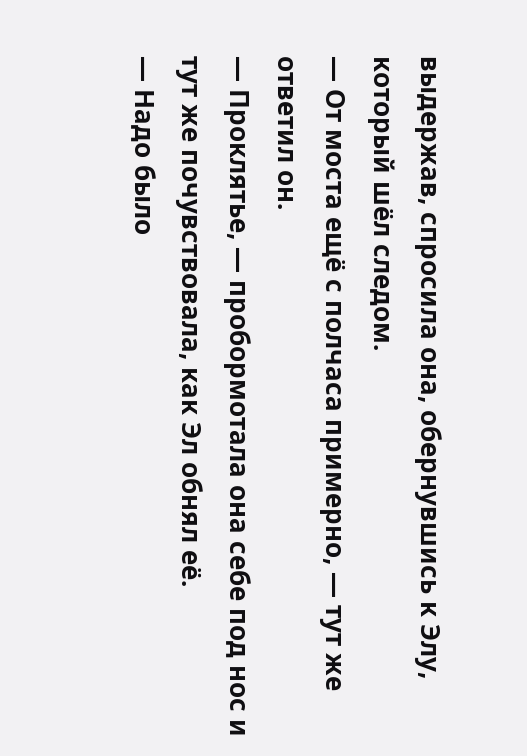выдержав, спросила она, обернувшись к Элу, который шёл следом.
— От моста ещё с полчаса примерно, — тут же ответил он.
— Проклятье, — пробормотала она себе под нос и тут же почувствовала, как Эл обнял её.
— Надо было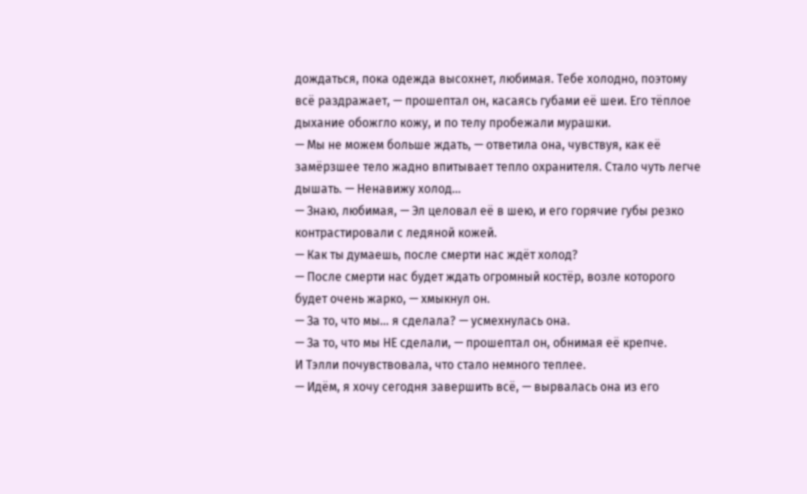дождаться, пока одежда высохнет, любимая. Тебе холодно, поэтому всё раздражает, — прошептал он, касаясь губами её шеи. Его тёплое дыхание обожгло кожу, и по телу пробежали мурашки.
— Мы не можем больше ждать, — ответила она, чувствуя, как её замёрзшее тело жадно впитывает тепло охранителя. Стало чуть легче дышать. — Ненавижу холод…
— Знаю, любимая, — Эл целовал её в шею, и его горячие губы резко контрастировали с ледяной кожей.
— Как ты думаешь, после смерти нас ждёт холод?
— После смерти нас будет ждать огромный костёр, возле которого будет очень жарко, — хмыкнул он.
— За то, что мы… я сделала? — усмехнулась она.
— За то, что мы НЕ сделали, — прошептал он, обнимая её крепче.
И Тэлли почувствовала, что стало немного теплее.
— Идём, я хочу сегодня завершить всё, — вырвалась она из его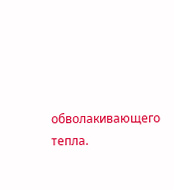обволакивающего тепла.